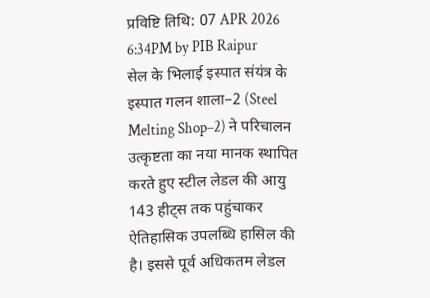प्रविष्टि तिथि: 07 APR 2026 6:34PM by PIB Raipur
सेल के भिलाई इस्पात संयंत्र के इस्पात गलन शाला–2 (Steel Melting Shop–2) ने परिचालन उत्कृष्टता का नया मानक स्थापित करते हुए स्टील लेडल की आयु 143 हीट्स तक पहुंचाकर ऐतिहासिक उपलब्धि हासिल की है। इससे पूर्व अधिकतम लेडल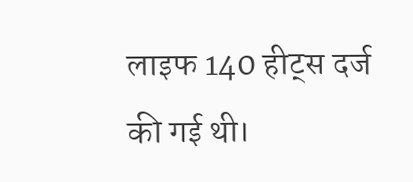लाइफ 140 हीट्स दर्ज की गई थी।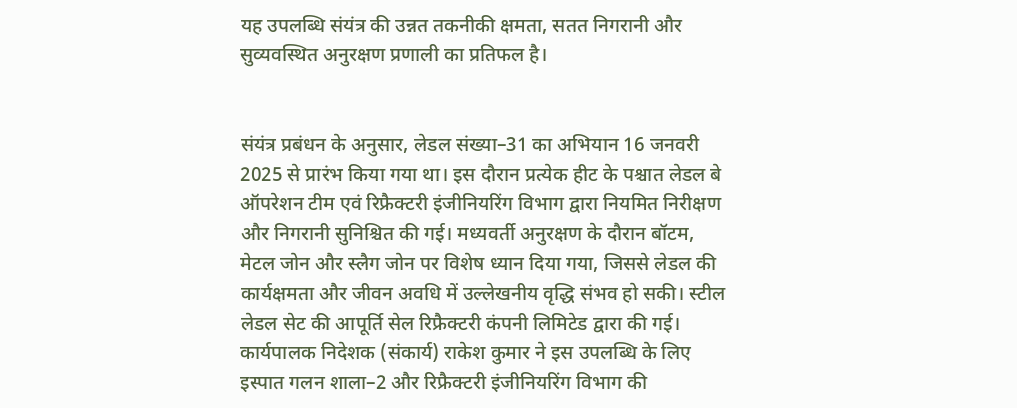यह उपलब्धि संयंत्र की उन्नत तकनीकी क्षमता, सतत निगरानी और सुव्यवस्थित अनुरक्षण प्रणाली का प्रतिफल है।


संयंत्र प्रबंधन के अनुसार, लेडल संख्या–31 का अभियान 16 जनवरी 2025 से प्रारंभ किया गया था। इस दौरान प्रत्येक हीट के पश्चात लेडल बे ऑपरेशन टीम एवं रिफ्रैक्टरी इंजीनियरिंग विभाग द्वारा नियमित निरीक्षण और निगरानी सुनिश्चित की गई। मध्यवर्ती अनुरक्षण के दौरान बॉटम, मेटल जोन और स्लैग जोन पर विशेष ध्यान दिया गया, जिससे लेडल की कार्यक्षमता और जीवन अवधि में उल्लेखनीय वृद्धि संभव हो सकी। स्टील लेडल सेट की आपूर्ति सेल रिफ्रैक्टरी कंपनी लिमिटेड द्वारा की गई।
कार्यपालक निदेशक (संकार्य) राकेश कुमार ने इस उपलब्धि के लिए इस्पात गलन शाला–2 और रिफ्रैक्टरी इंजीनियरिंग विभाग की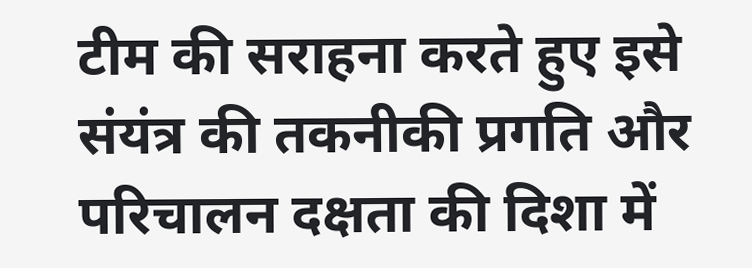टीम की सराहना करते हुए इसे संयंत्र की तकनीकी प्रगति और परिचालन दक्षता की दिशा में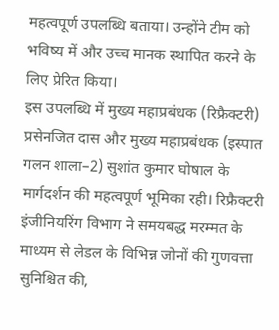महत्वपूर्ण उपलब्धि बताया। उन्होंने टीम को भविष्य में और उच्च मानक स्थापित करने के लिए प्रेरित किया।
इस उपलब्धि में मुख्य महाप्रबंधक (रिफ्रैक्टरी) प्रसेनजित दास और मुख्य महाप्रबंधक (इस्पात गलन शाला–2) सुशांत कुमार घोषाल के मार्गदर्शन की महत्वपूर्ण भूमिका रही। रिफ्रैक्टरी इंजीनियरिंग विभाग ने समयबद्ध मरम्मत के माध्यम से लेडल के विभिन्न जोनों की गुणवत्ता सुनिश्चित की,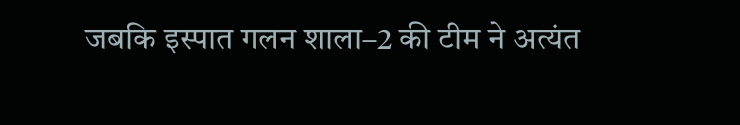जबकि इस्पात गलन शाला–2 की टीम ने अत्यंत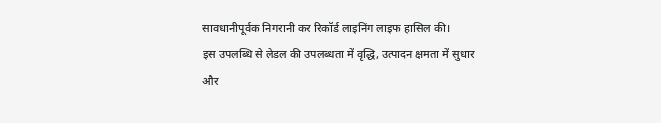सावधानीपूर्वक निगरानी कर रिकॉर्ड लाइनिंग लाइफ हासिल की।
इस उपलब्धि से लेडल की उपलब्धता में वृद्धि, उत्पादन क्षमता में सुधार और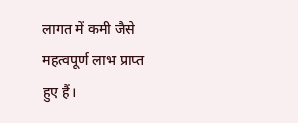लागत में कमी जैसे महत्वपूर्ण लाभ प्राप्त हुए हैं।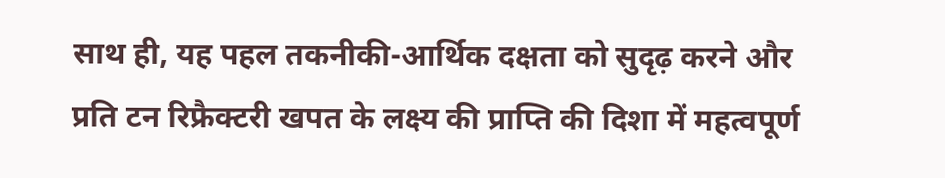साथ ही, यह पहल तकनीकी-आर्थिक दक्षता को सुदृढ़ करने और प्रति टन रिफ्रैक्टरी खपत के लक्ष्य की प्राप्ति की दिशा में महत्वपूर्ण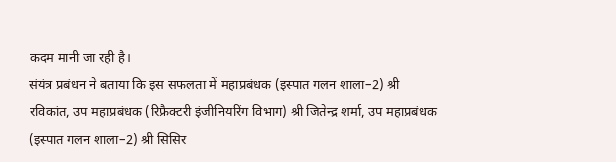कदम मानी जा रही है।
संयंत्र प्रबंधन ने बताया कि इस सफलता में महाप्रबंधक (इस्पात गलन शाला–2) श्री रविकांत, उप महाप्रबंधक (रिफ्रैक्टरी इंजीनियरिंग विभाग) श्री जितेन्द्र शर्मा, उप महाप्रबंधक (इस्पात गलन शाला–2) श्री सिसिर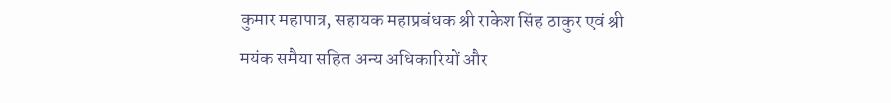कुमार महापात्र, सहायक महाप्रबंधक श्री राकेश सिंह ठाकुर एवं श्री मयंक समैया सहित अन्य अधिकारियों और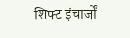शिफ्ट इंचार्जों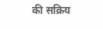की सक्रिय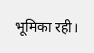भूमिका रही।